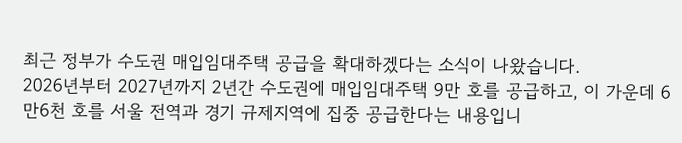최근 정부가 수도권 매입임대주택 공급을 확대하겠다는 소식이 나왔습니다.
2026년부터 2027년까지 2년간 수도권에 매입임대주택 9만 호를 공급하고, 이 가운데 6만6천 호를 서울 전역과 경기 규제지역에 집중 공급한다는 내용입니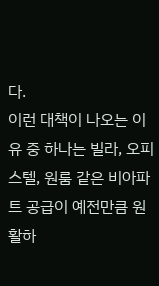다.
이런 대책이 나오는 이유 중 하나는 빌라, 오피스텔, 원룸 같은 비아파트 공급이 예전만큼 원활하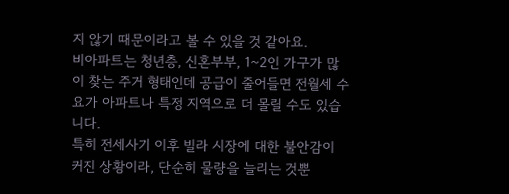지 않기 때문이라고 볼 수 있을 것 같아요.
비아파트는 청년층, 신혼부부, 1~2인 가구가 많이 찾는 주거 형태인데 공급이 줄어들면 전월세 수요가 아파트나 특정 지역으로 더 몰릴 수도 있습니다.
특히 전세사기 이후 빌라 시장에 대한 불안감이 커진 상황이라, 단순히 물량을 늘리는 것뿐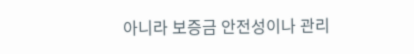아니라 보증금 안전성이나 관리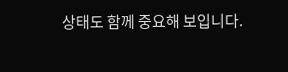상태도 함께 중요해 보입니다.